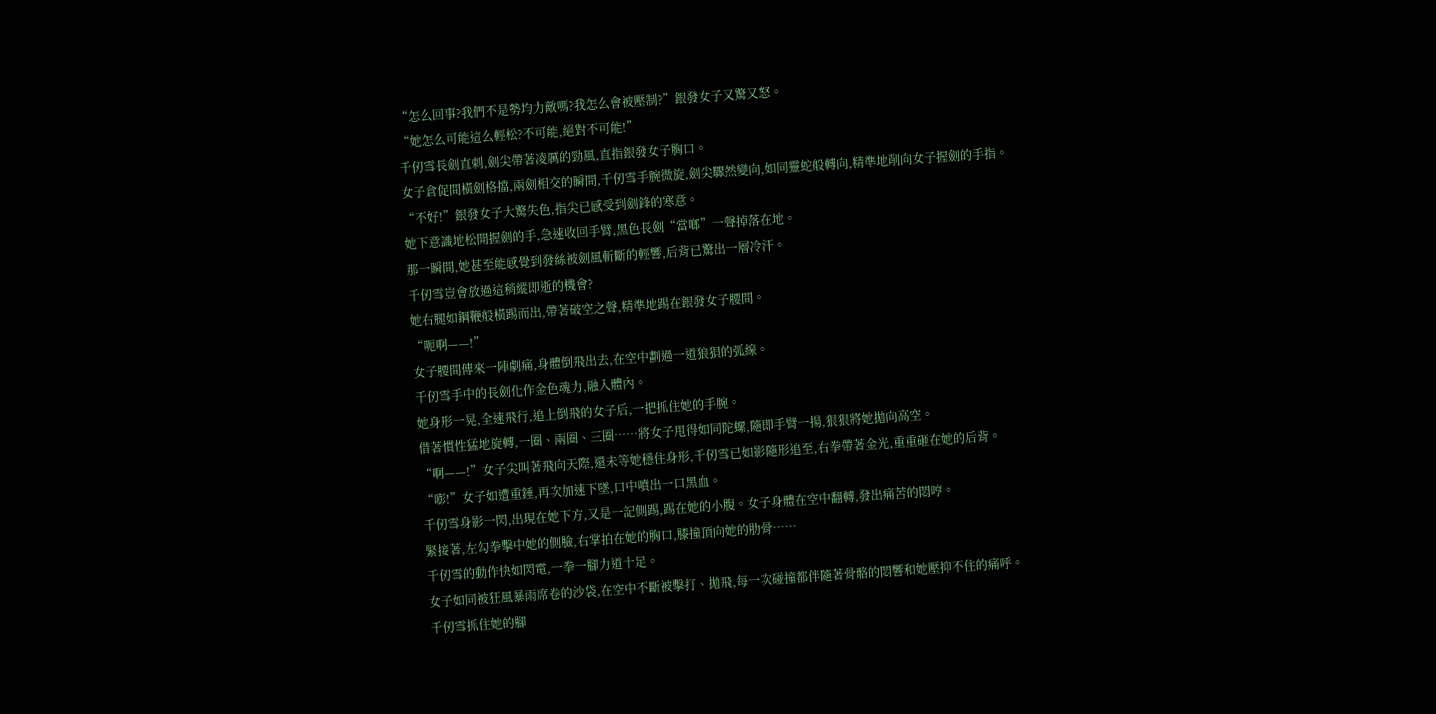“怎么回事?我們不是勢均力敵嗎?我怎么會被壓制?”銀發女子又驚又怒。
“她怎么可能這么輕松?不可能,絕對不可能!”
千仞雪長劍直刺,劍尖帶著凌厲的勁風,直指銀發女子胸口。
女子倉促間橫劍格擋,兩劍相交的瞬間,千仞雪手腕微旋,劍尖驟然變向,如同靈蛇般轉向,精準地削向女子握劍的手指。
“不好!”銀發女子大驚失色,指尖已感受到劍鋒的寒意。
她下意識地松開握劍的手,急速收回手臂,黑色長劍“當啷”一聲掉落在地。
那一瞬間,她甚至能感覺到發絲被劍風斬斷的輕響,后背已驚出一層冷汗。
千仞雪豈會放過這稍縱即逝的機會?
她右腿如鋼鞭般橫踢而出,帶著破空之聲,精準地踢在銀發女子腰間。
“呃啊——!”
女子腰間傳來一陣劇痛,身體倒飛出去,在空中劃過一道狼狽的弧線。
千仞雪手中的長劍化作金色魂力,融入體內。
她身形一晃,全速飛行,追上倒飛的女子后,一把抓住她的手腕。
借著慣性猛地旋轉,一圈、兩圈、三圈……將女子甩得如同陀螺,隨即手臂一揚,狠狠將她拋向高空。
“啊——!”女子尖叫著飛向天際,還未等她穩住身形,千仞雪已如影隨形追至,右拳帶著金光,重重砸在她的后背。
“嘭!”女子如遭重錘,再次加速下墜,口中噴出一口黑血。
千仞雪身影一閃,出現在她下方,又是一記側踢,踢在她的小腹。女子身體在空中翻轉,發出痛苦的悶哼。
緊接著,左勾拳擊中她的側臉,右掌拍在她的胸口,膝撞頂向她的肋骨……
千仞雪的動作快如閃電,一拳一腳力道十足。
女子如同被狂風暴雨席卷的沙袋,在空中不斷被擊打、拋飛,每一次碰撞都伴隨著骨骼的悶響和她壓抑不住的痛呼。
千仞雪抓住她的腳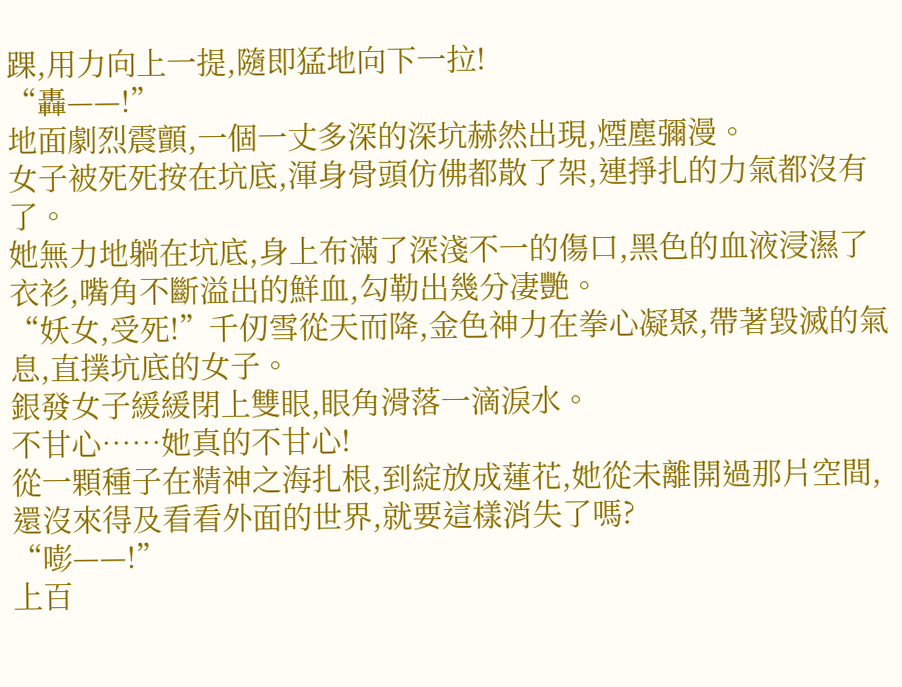踝,用力向上一提,隨即猛地向下一拉!
“轟——!”
地面劇烈震顫,一個一丈多深的深坑赫然出現,煙塵彌漫。
女子被死死按在坑底,渾身骨頭仿佛都散了架,連掙扎的力氣都沒有了。
她無力地躺在坑底,身上布滿了深淺不一的傷口,黑色的血液浸濕了衣衫,嘴角不斷溢出的鮮血,勾勒出幾分凄艷。
“妖女,受死!”千仞雪從天而降,金色神力在拳心凝聚,帶著毀滅的氣息,直撲坑底的女子。
銀發女子緩緩閉上雙眼,眼角滑落一滴淚水。
不甘心……她真的不甘心!
從一顆種子在精神之海扎根,到綻放成蓮花,她從未離開過那片空間,還沒來得及看看外面的世界,就要這樣消失了嗎?
“嘭——!”
上百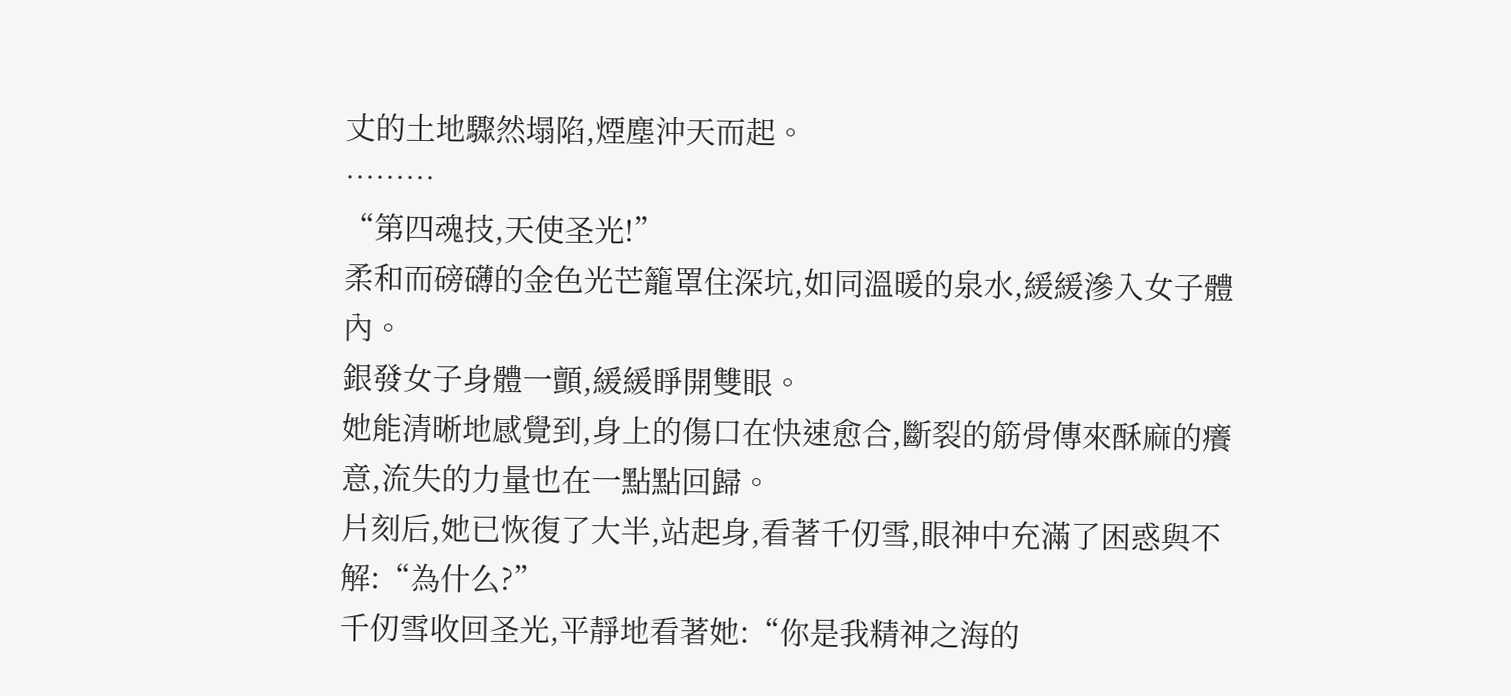丈的土地驟然塌陷,煙塵沖天而起。
………
“第四魂技,天使圣光!”
柔和而磅礴的金色光芒籠罩住深坑,如同溫暖的泉水,緩緩滲入女子體內。
銀發女子身體一顫,緩緩睜開雙眼。
她能清晰地感覺到,身上的傷口在快速愈合,斷裂的筋骨傳來酥麻的癢意,流失的力量也在一點點回歸。
片刻后,她已恢復了大半,站起身,看著千仞雪,眼神中充滿了困惑與不解:“為什么?”
千仞雪收回圣光,平靜地看著她:“你是我精神之海的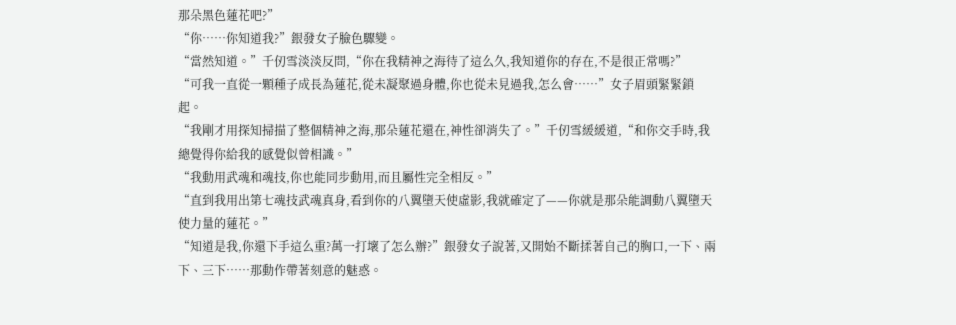那朵黑色蓮花吧?”
“你……你知道我?”銀發女子臉色驟變。
“當然知道。”千仞雪淡淡反問,“你在我精神之海待了這么久,我知道你的存在,不是很正常嗎?”
“可我一直從一顆種子成長為蓮花,從未凝聚過身體,你也從未見過我,怎么會……”女子眉頭緊緊鎖起。
“我剛才用探知掃描了整個精神之海,那朵蓮花還在,神性卻消失了。”千仞雪緩緩道,“和你交手時,我總覺得你給我的感覺似曾相識。”
“我動用武魂和魂技,你也能同步動用,而且屬性完全相反。”
“直到我用出第七魂技武魂真身,看到你的八翼墮天使虛影,我就確定了——你就是那朵能調動八翼墮天使力量的蓮花。”
“知道是我,你還下手這么重?萬一打壞了怎么辦?”銀發女子說著,又開始不斷揉著自己的胸口,一下、兩下、三下……那動作帶著刻意的魅惑。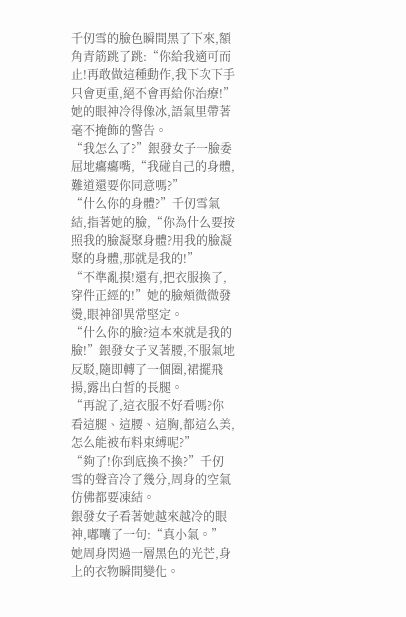千仞雪的臉色瞬間黑了下來,額角青筋跳了跳:“你給我適可而止!再敢做這種動作,我下次下手只會更重,絕不會再給你治療!”
她的眼神冷得像冰,語氣里帶著毫不掩飾的警告。
“我怎么了?”銀發女子一臉委屈地癟癟嘴,“我碰自己的身體,難道還要你同意嗎?”
“什么你的身體?”千仞雪氣結,指著她的臉,“你為什么要按照我的臉凝聚身體?用我的臉凝聚的身體,那就是我的!”
“不準亂摸!還有,把衣服換了,穿件正經的!”她的臉頰微微發燙,眼神卻異常堅定。
“什么你的臉?這本來就是我的臉!”銀發女子叉著腰,不服氣地反駁,隨即轉了一個圈,裙擺飛揚,露出白皙的長腿。
“再說了,這衣服不好看嗎?你看這腿、這腰、這胸,都這么美,怎么能被布料束縛呢?”
“夠了!你到底換不換?”千仞雪的聲音冷了幾分,周身的空氣仿佛都要凍結。
銀發女子看著她越來越冷的眼神,嘟囔了一句:“真小氣。”
她周身閃過一層黑色的光芒,身上的衣物瞬間變化。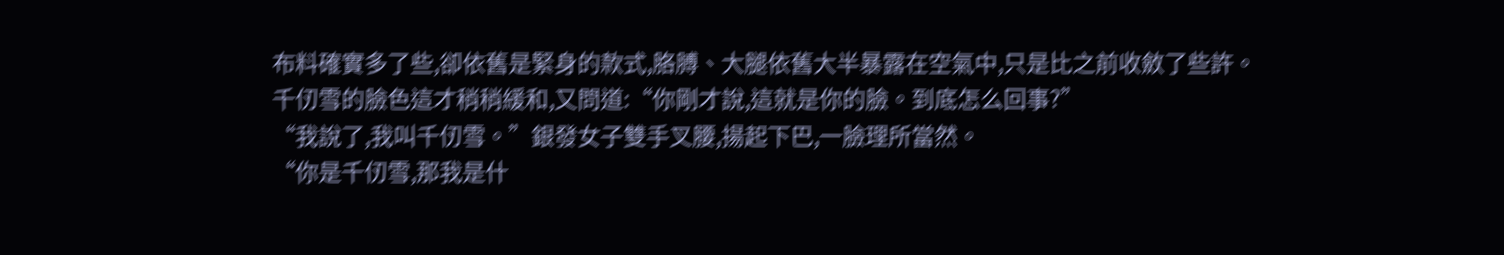布料確實多了些,卻依舊是緊身的款式,胳膊、大腿依舊大半暴露在空氣中,只是比之前收斂了些許。
千仞雪的臉色這才稍稍緩和,又問道:“你剛才說,這就是你的臉。到底怎么回事?”
“我說了,我叫千仞雪。”銀發女子雙手叉腰,揚起下巴,一臉理所當然。
“你是千仞雪,那我是什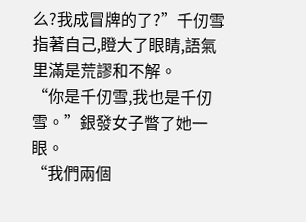么?我成冒牌的了?”千仞雪指著自己,瞪大了眼睛,語氣里滿是荒謬和不解。
“你是千仞雪,我也是千仞雪。”銀發女子瞥了她一眼。
“我們兩個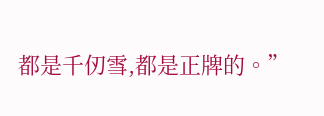都是千仞雪,都是正牌的。”